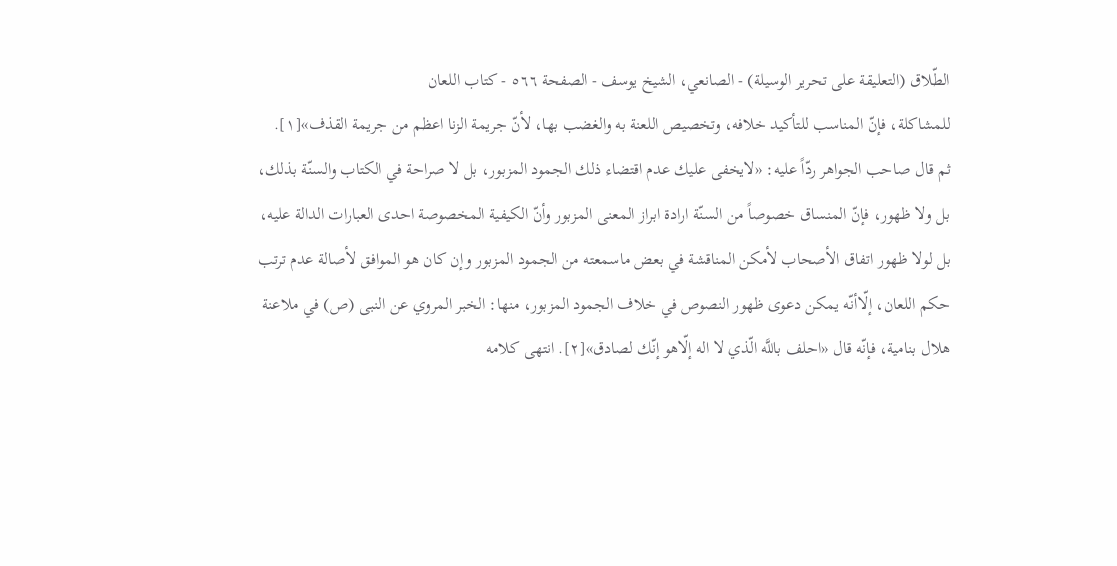الطّلاق (التعليقة على تحرير الوسيلة) - الصانعي، الشيخ يوسف - الصفحة ٥٦٦ - كتاب اللعان
للمشاكلة، فإنّ المناسب للتأكيد خلافه، وتخصيص اللعنة به والغضب بها، لأنّ جريمة الزنا اعظم من جريمة القذف»[١].
ثم قال صاحب الجواهر ردّاً عليه: «لايخفى عليك عدم اقتضاء ذلك الجمود المزبور، بل لا صراحة في الكتاب والسنّة بذلك، بل ولا ظهور، فإنّ المنساق خصوصاً من السنّة ارادة ابراز المعنى المزبور وأنّ الكيفية المخصوصة احدى العبارات الدالة عليه، بل لولا ظهور اتفاق الأصحاب لأمكن المناقشة في بعض ماسمعته من الجمود المزبور وإن كان هو الموافق لأصالة عدم ترتب حكم اللعان، إلّاأنّه يمكن دعوى ظهور النصوص في خلاف الجمود المزبور، منها: الخبر المروي عن النبى (ص) في ملاعنة هلال بنامية، فإنّه قال «احلف باللَّه الّذي لا اله إلّاهو إنّك لصادق»[٢]. انتهى كلامه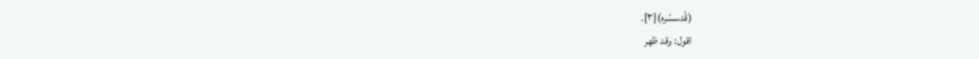(قّدسسّره)[٣].
اقول: وقد ظهر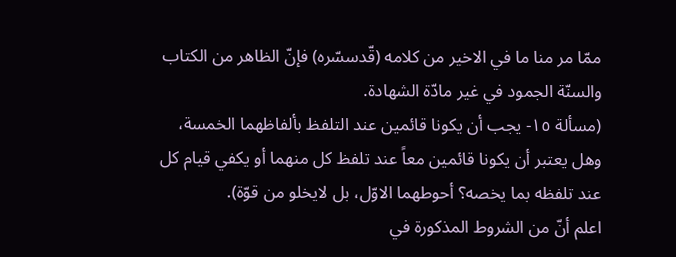ممّا مر منا ما في الاخير من كلامه (قّدسسّره) فإنّ الظاهر من الكتاب والسنّة الجمود في غير مادّة الشهادة.
(مسألة ١٥- يجب أن يكونا قائمين عند التلفظ بألفاظهما الخمسة، وهل يعتبر أن يكونا قائمين معاً عند تلفظ كل منهما أو يكفي قيام كل عند تلفظه بما يخصه؟ أحوطهما الاوّل، بل لايخلو من قوّة).
اعلم أنّ من الشروط المذكورة في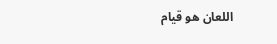اللعان هو قيام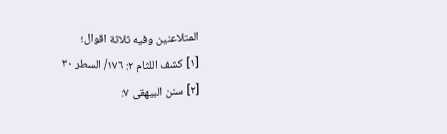المتلاعنين وفيه ثلاثة اقوال؛
[١] كشف اللثام ٢: ١٧٦/ السطر ٣٠
[٢] سنن البيهقى ٧: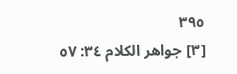٣٩٥
[٣] جواهر الكلام ٣٤: ٥٧